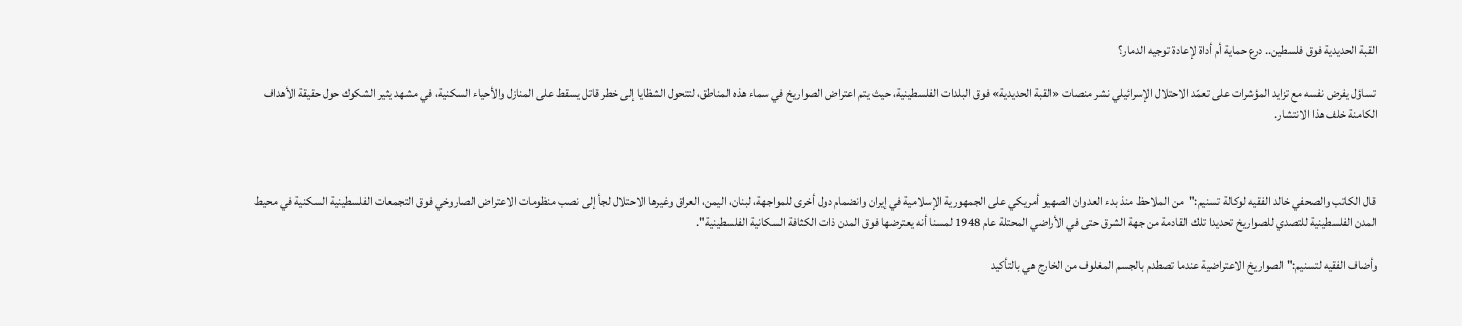القبة الحديدية فوق فلسطين.. درع حماية أم أداة لإعادة توجيه الدمار؟

 تساؤل يفرض نفسه مع تزايد المؤشرات على تعمّد الاحتلال الإسرائيلي نشر منصات «القبة الحديدية» فوق البلدات الفلسطينية، حيث يتم اعتراض الصواريخ في سماء هذه المناطق، لتتحول الشظايا إلى خطر قاتل يسقط على المنازل والأحياء السكنية، في مشهد يثير الشكوك حول حقيقة الأهداف الكامنة خلف هذا الانتشار.



 قال الكاتب والصحفي خالد الفقيه لوكالة تسنيم:"من الملاحظ منذ بدء العدوان الصهيو أمريكي على الجمهورية الإسلامية في إيران وانضمام دول أخرى للمواجهة، لبنان، اليمن، العراق وغيرها الاحتلال لجأ إلى نصب منظومات الاعتراض الصاروخي فوق التجمعات الفلسطينية السكنية في محيط المدن الفلسطينية للتصدي للصواريخ تحديدا تلك القادمة من جهة الشرق حتى في الأراضي المحتلة عام 1948 لمسنا أنه يعترضها فوق المدن ذات الكثافة السكانية الفلسطينية".

وأضاف الفقيه لتسنيم:" الصواريخ الاعتراضية عندما تصطدم بالجسم المغلوف من الخارج هي بالتأكيد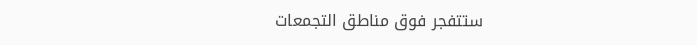ستتفجر فوق مناطق التجمعات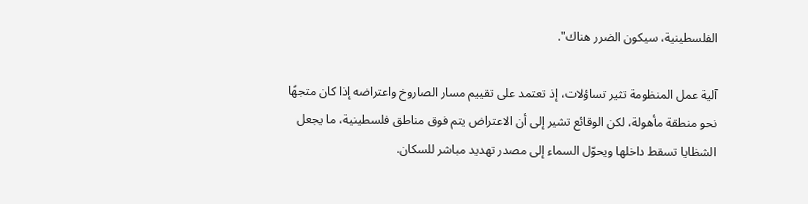الفلسطينية، سيكون الضرر هناك".

آلية عمل المنظومة تثير تساؤلات، إذ تعتمد على تقييم مسار الصاروخ واعتراضه إذا كان متجهًا نحو منطقة مأهولة، لكن الوقائع تشير إلى أن الاعتراض يتم فوق مناطق فلسطينية، ما يجعل الشظايا تسقط داخلها ويحوّل السماء إلى مصدر تهديد مباشر للسكان.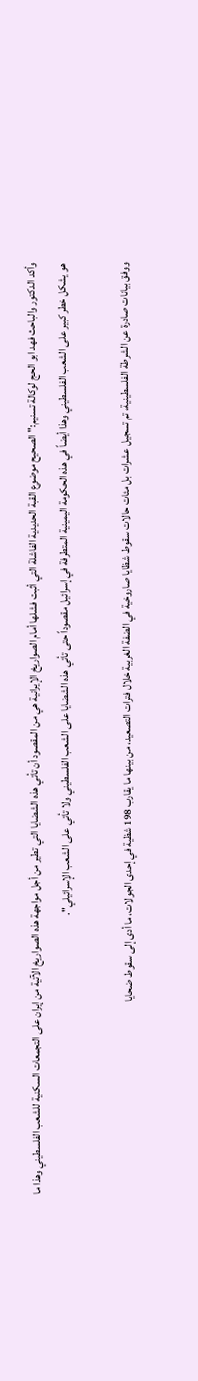وأكد الدكتور والباحث فهد ابو الحج لوكالة تسنيم:" الصحيح موضوع القبة الحديدية الفاشلة التي أثبت فشلها أمام الصواريخ الإيرانية هي من المقصود أن تأتي هذه الشضايا التي تطير من أجل مواجهة هذه الصواريخ الآتية من إيران على التجمعات السكنية للشعب الفلسطيني وهذا ما هو يشكل خطر كبير على الشعب الفلسطيني وهذا أيضاً في هذه الحكومة اليمينية المتطرفة في إسرائيل مقصوداً حتى تأتي هذه الشضايا على الشعب الفلسطيني ولا تأتي على الشعب الإسرائيلي".

ووفق بيانات صادرة عن الشرطة الفلسطينية، تم تسجيل عشرات بل مئات حالات سقوط شظايا صاروخية في الضفة الغربية خلال فترات التصعيد، من بينها ما يقارب 198 شظية في إحدى الجولات، ما أدى إلى سقوط ضحايا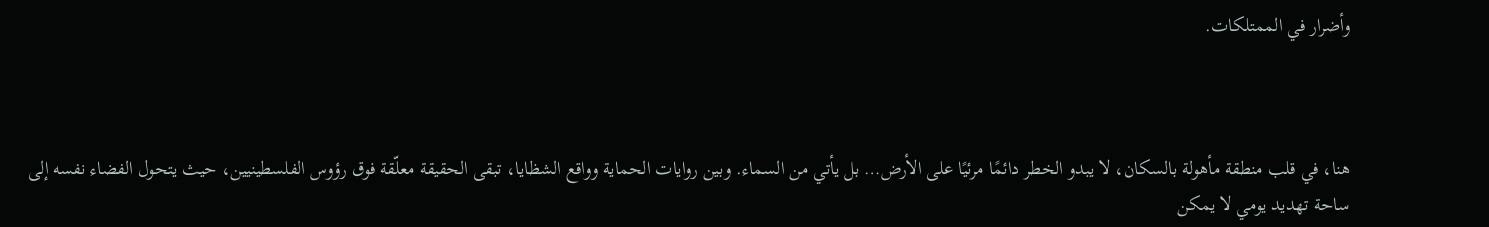وأضرار في الممتلكات.



هنا، في قلب منطقة مأهولة بالسكان، لا يبدو الخطر دائمًا مرئيًا على الأرض… بل يأتي من السماء. وبين روايات الحماية وواقع الشظايا، تبقى الحقيقة معلّقة فوق رؤوس الفلسطينيين، حيث يتحول الفضاء نفسه إلى ساحة تهديد يومي لا يمكن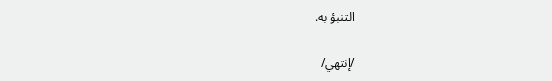التنبؤ به.

/إنتهي/